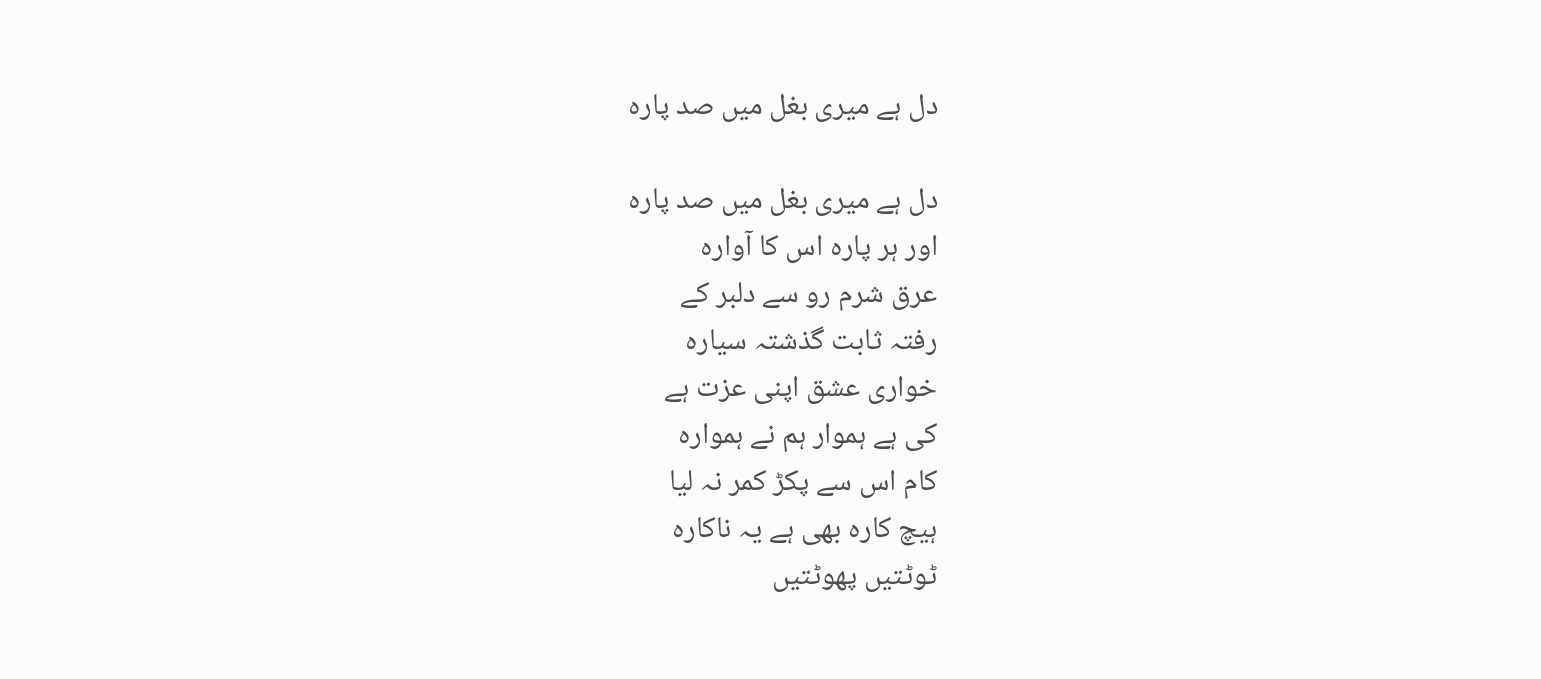دل ہے میری بغل میں صد پارہ

دل ہے میری بغل میں صد پارہ
اور ہر پارہ اس کا آوارہ
عرق شرم رو سے دلبر کے
رفتہ ثابت گذشتہ سیارہ
خواری عشق اپنی عزت ہے
کی ہے ہموار ہم نے ہموارہ
کام اس سے پکڑ کمر نہ لیا
ہیچ کارہ بھی ہے یہ ناکارہ
ٹوٹتیں پھوٹتیں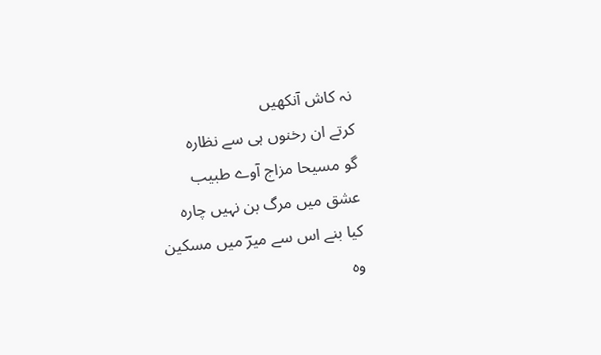نہ کاش آنکھیں
کرتے ان رخنوں ہی سے نظارہ
گو مسیحا مزاج آوے طبیب
عشق میں مرگ بن نہیں چارہ
کیا بنے اس سے میرؔ میں مسکین
وہ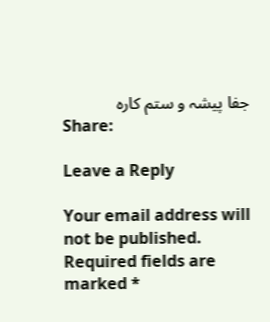جفا پیشہ و ستم کارہ
Share:

Leave a Reply

Your email address will not be published. Required fields are marked *